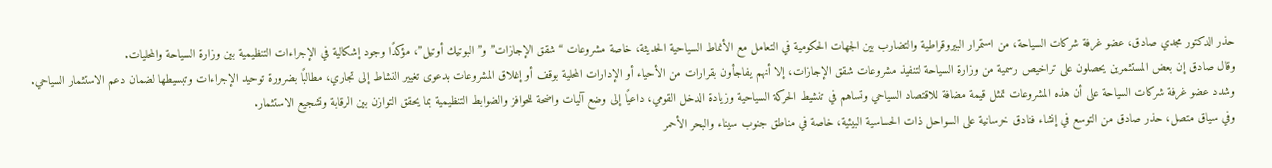حذر الدكتور مجدي صادق، عضو غرفة شركات السياحة، من استمرار البيروقراطية والتضارب بين الجهات الحكومية في التعامل مع الأنماط السياحية الحديثة، خاصة مشروعات “شقق الإجازات” و”البوتيك أوتيل”، مؤكدًا وجود إشكالية في الإجراءات التنظيمية بين وزارة السياحة والمحليات.
وقال صادق إن بعض المستثمرين يحصلون على تراخيص رسمية من وزارة السياحة لتنفيذ مشروعات شقق الإجازات، إلا أنهم يفاجأون بقرارات من الأحياء أو الإدارات المحلية بوقف أو إغلاق المشروعات بدعوى تغيير النشاط إلى تجاري، مطالبًا بضرورة توحيد الإجراءات وتبسيطها لضمان دعم الاستثمار السياحي.
وشدد عضو غرفة شركات السياحة على أن هذه المشروعات تمثل قيمة مضافة للاقتصاد السياحي وتساهم في تنشيط الحركة السياحية وزيادة الدخل القومي، داعيًا إلى وضع آليات واضحة للحوافز والضوابط التنظيمية بما يحقق التوازن بين الرقابة وتشجيع الاستثمار.
وفي سياق متصل، حذر صادق من التوسع في إنشاء فنادق خرسانية على السواحل ذات الحساسية البيئية، خاصة في مناطق جنوب سيناء والبحر الأحمر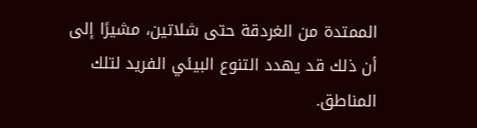الممتدة من الغردقة حتى شلاتين، مشيرًا إلى أن ذلك قد يهدد التنوع البيئي الفريد لتلك المناطق.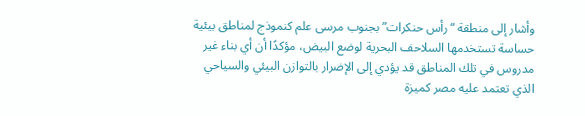وأشار إلى منطقة “رأس حنكرات” بجنوب مرسى علم كنموذج لمناطق بيئية حساسة تستخدمها السلاحف البحرية لوضع البيض، مؤكدًا أن أي بناء غير مدروس في تلك المناطق قد يؤدي إلى الإضرار بالتوازن البيئي والسياحي الذي تعتمد عليه مصر كميزة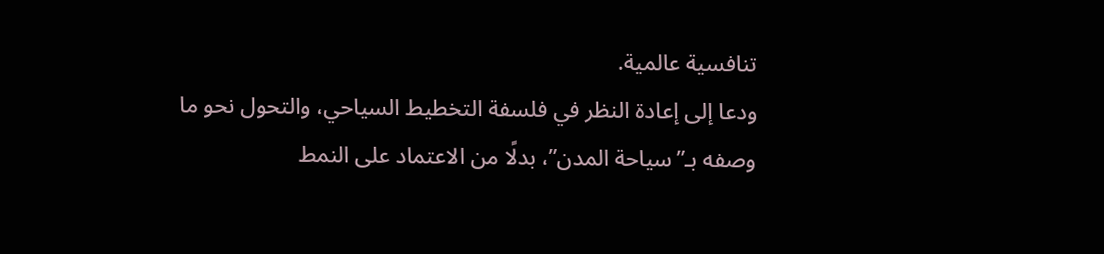تنافسية عالمية.
ودعا إلى إعادة النظر في فلسفة التخطيط السياحي، والتحول نحو ما وصفه بـ”سياحة المدن”، بدلًا من الاعتماد على النمط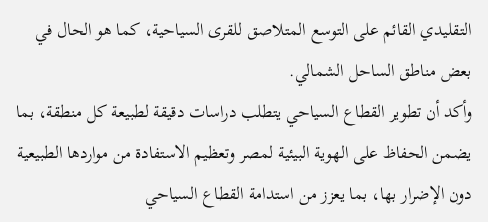التقليدي القائم على التوسع المتلاصق للقرى السياحية، كما هو الحال في بعض مناطق الساحل الشمالي.
وأكد أن تطوير القطاع السياحي يتطلب دراسات دقيقة لطبيعة كل منطقة، بما يضمن الحفاظ على الهوية البيئية لمصر وتعظيم الاستفادة من مواردها الطبيعية دون الإضرار بها، بما يعزز من استدامة القطاع السياحي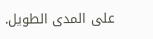على المدى الطويل.